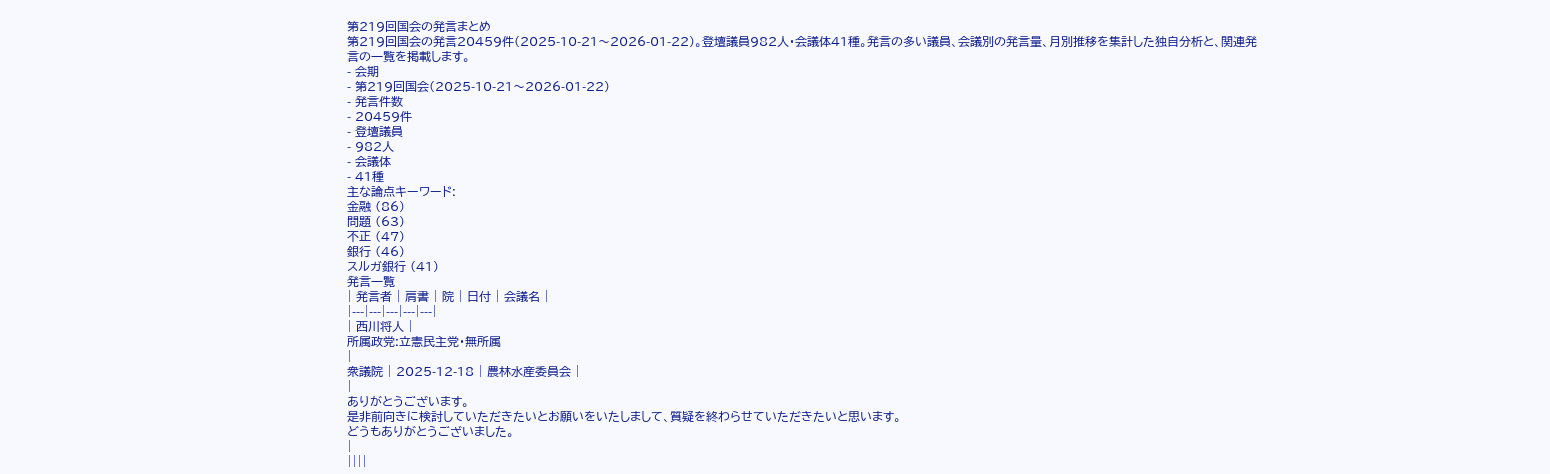第219回国会の発言まとめ
第219回国会の発言20459件(2025-10-21〜2026-01-22)。登壇議員982人・会議体41種。発言の多い議員、会議別の発言量、月別推移を集計した独自分析と、関連発言の一覧を掲載します。
- 会期
- 第219回国会(2025-10-21〜2026-01-22)
- 発言件数
- 20459件
- 登壇議員
- 982人
- 会議体
- 41種
主な論点キーワード:
金融 (86)
問題 (63)
不正 (47)
銀行 (46)
スルガ銀行 (41)
発言一覧
| 発言者 | 肩書 | 院 | 日付 | 会議名 |
|---|---|---|---|---|
| 西川将人 |
所属政党:立憲民主党・無所属
|
衆議院 | 2025-12-18 | 農林水産委員会 |
|
ありがとうございます。
是非前向きに検討していただきたいとお願いをいたしまして、質疑を終わらせていただきたいと思います。
どうもありがとうございました。
|
||||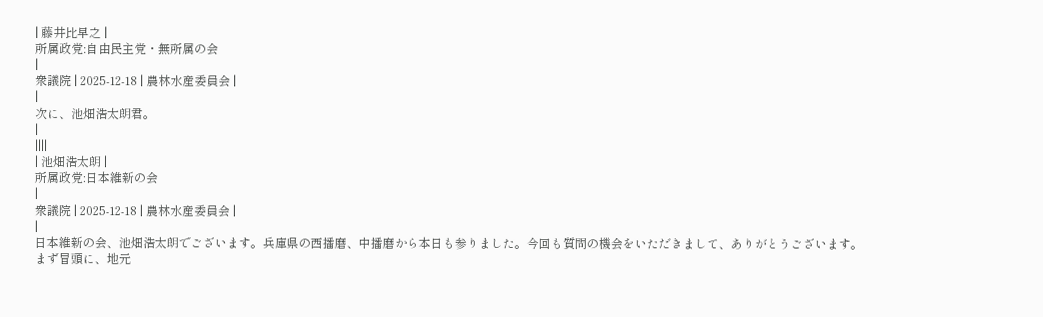| 藤井比早之 |
所属政党:自由民主党・無所属の会
|
衆議院 | 2025-12-18 | 農林水産委員会 |
|
次に、池畑浩太朗君。
|
||||
| 池畑浩太朗 |
所属政党:日本維新の会
|
衆議院 | 2025-12-18 | 農林水産委員会 |
|
日本維新の会、池畑浩太朗でございます。兵庫県の西播磨、中播磨から本日も参りました。今回も質問の機会をいただきまして、ありがとうございます。
まず冒頭に、地元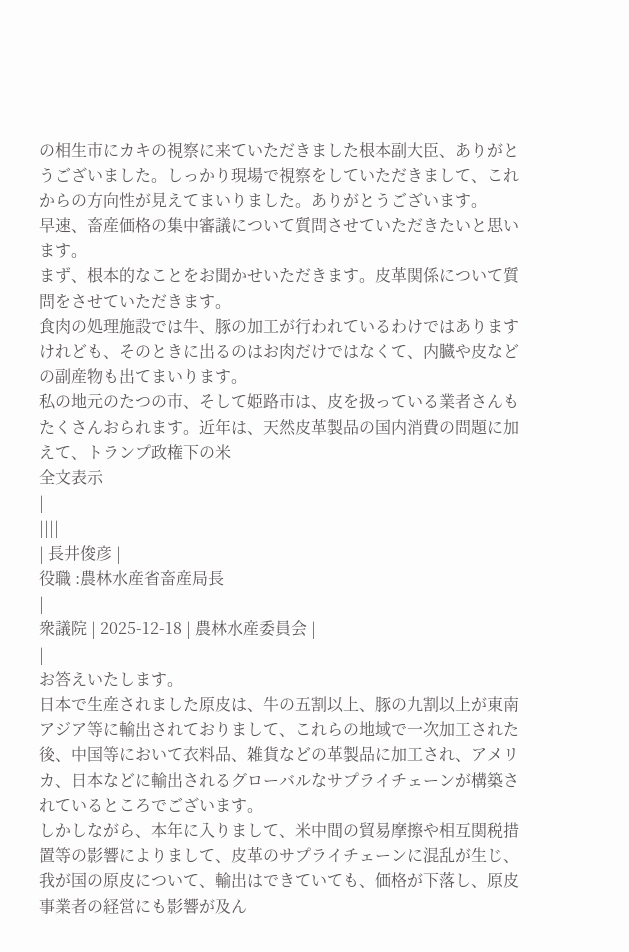の相生市にカキの視察に来ていただきました根本副大臣、ありがとうございました。しっかり現場で視察をしていただきまして、これからの方向性が見えてまいりました。ありがとうございます。
早速、畜産価格の集中審議について質問させていただきたいと思います。
まず、根本的なことをお聞かせいただきます。皮革関係について質問をさせていただきます。
食肉の処理施設では牛、豚の加工が行われているわけではありますけれども、そのときに出るのはお肉だけではなくて、内臓や皮などの副産物も出てまいります。
私の地元のたつの市、そして姫路市は、皮を扱っている業者さんもたくさんおられます。近年は、天然皮革製品の国内消費の問題に加えて、トランプ政権下の米
全文表示
|
||||
| 長井俊彦 |
役職 :農林水産省畜産局長
|
衆議院 | 2025-12-18 | 農林水産委員会 |
|
お答えいたします。
日本で生産されました原皮は、牛の五割以上、豚の九割以上が東南アジア等に輸出されておりまして、これらの地域で一次加工された後、中国等において衣料品、雑貨などの革製品に加工され、アメリカ、日本などに輸出されるグローバルなサプライチェーンが構築されているところでございます。
しかしながら、本年に入りまして、米中間の貿易摩擦や相互関税措置等の影響によりまして、皮革のサプライチェーンに混乱が生じ、我が国の原皮について、輸出はできていても、価格が下落し、原皮事業者の経営にも影響が及ん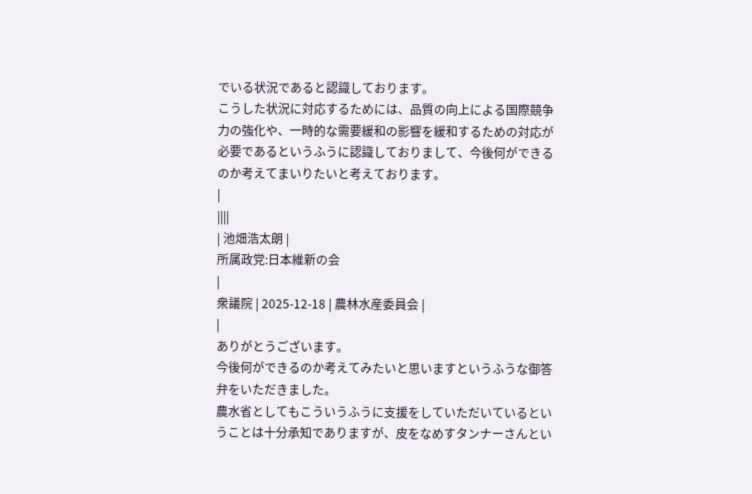でいる状況であると認識しております。
こうした状況に対応するためには、品質の向上による国際競争力の強化や、一時的な需要緩和の影響を緩和するための対応が必要であるというふうに認識しておりまして、今後何ができるのか考えてまいりたいと考えております。
|
||||
| 池畑浩太朗 |
所属政党:日本維新の会
|
衆議院 | 2025-12-18 | 農林水産委員会 |
|
ありがとうございます。
今後何ができるのか考えてみたいと思いますというふうな御答弁をいただきました。
農水省としてもこういうふうに支援をしていただいているということは十分承知でありますが、皮をなめすタンナーさんとい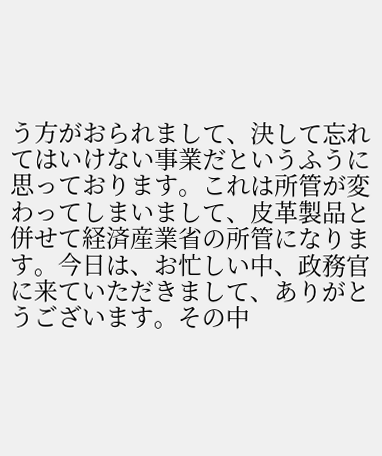う方がおられまして、決して忘れてはいけない事業だというふうに思っております。これは所管が変わってしまいまして、皮革製品と併せて経済産業省の所管になります。今日は、お忙しい中、政務官に来ていただきまして、ありがとうございます。その中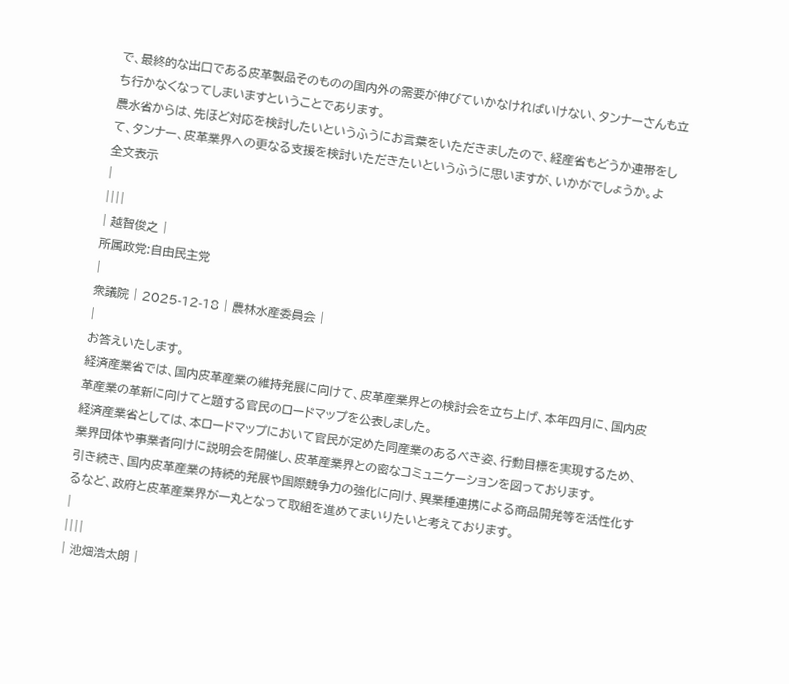で、最終的な出口である皮革製品そのものの国内外の需要が伸びていかなければいけない、タンナーさんも立ち行かなくなってしまいますということであります。
農水省からは、先ほど対応を検討したいというふうにお言葉をいただきましたので、経産省もどうか連帯をして、タンナー、皮革業界への更なる支援を検討いただきたいというふうに思いますが、いかがでしょうか。よ
全文表示
|
||||
| 越智俊之 |
所属政党:自由民主党
|
衆議院 | 2025-12-18 | 農林水産委員会 |
|
お答えいたします。
経済産業省では、国内皮革産業の維持発展に向けて、皮革産業界との検討会を立ち上げ、本年四月に、国内皮革産業の革新に向けてと題する官民のロードマップを公表しました。
経済産業省としては、本ロードマップにおいて官民が定めた同産業のあるべき姿、行動目標を実現するため、業界団体や事業者向けに説明会を開催し、皮革産業界との密なコミュニケーションを図っております。
引き続き、国内皮革産業の持続的発展や国際競争力の強化に向け、異業種連携による商品開発等を活性化するなど、政府と皮革産業界が一丸となって取組を進めてまいりたいと考えております。
|
||||
| 池畑浩太朗 |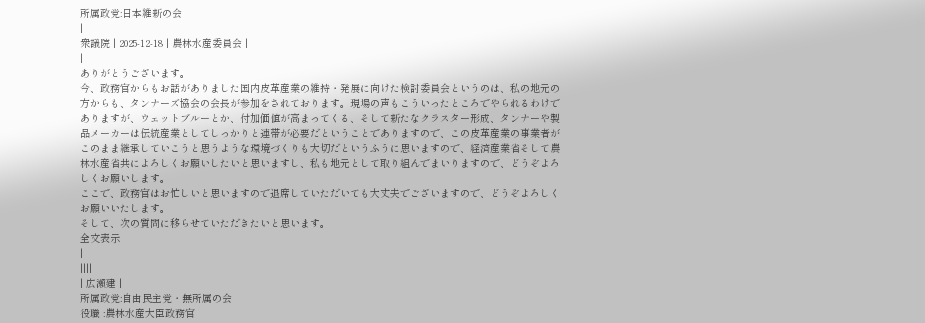所属政党:日本維新の会
|
衆議院 | 2025-12-18 | 農林水産委員会 |
|
ありがとうございます。
今、政務官からもお話がありました国内皮革産業の維持・発展に向けた検討委員会というのは、私の地元の方からも、タンナーズ協会の会長が参加をされております。現場の声もこういったところでやられるわけでありますが、ウェットブルーとか、付加価値が高まってくる、そして新たなクラスター形成、タンナーや製品メーカーは伝統産業としてしっかりと連帯が必要だということでありますので、この皮革産業の事業者がこのまま継承していこうと思うような環境づくりも大切だというふうに思いますので、経済産業省そして農林水産省共によろしくお願いしたいと思いますし、私も地元として取り組んでまいりますので、どうぞよろしくお願いします。
ここで、政務官はお忙しいと思いますので退席していただいても大丈夫でございますので、どうぞよろしくお願いいたします。
そして、次の質問に移らせていただきたいと思います。
全文表示
|
||||
| 広瀬建 |
所属政党:自由民主党・無所属の会
役職 :農林水産大臣政務官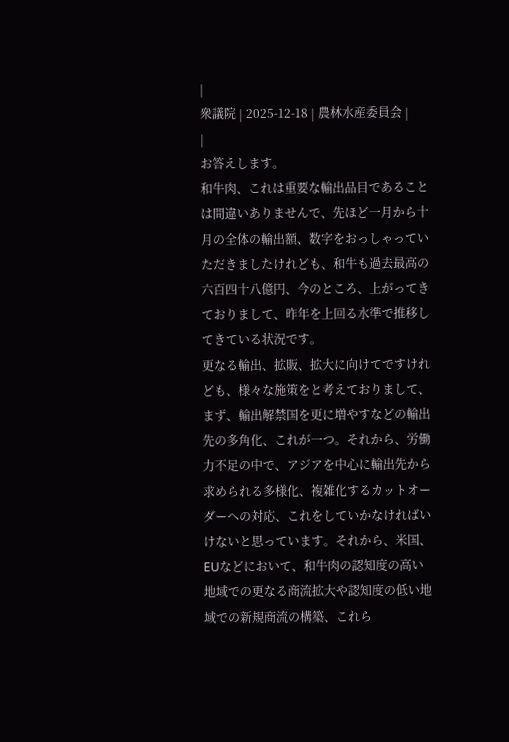|
衆議院 | 2025-12-18 | 農林水産委員会 |
|
お答えします。
和牛肉、これは重要な輸出品目であることは間違いありませんで、先ほど一月から十月の全体の輸出額、数字をおっしゃっていただきましたけれども、和牛も過去最高の六百四十八億円、今のところ、上がってきておりまして、昨年を上回る水準で推移してきている状況です。
更なる輸出、拡販、拡大に向けてですけれども、様々な施策をと考えておりまして、まず、輸出解禁国を更に増やすなどの輸出先の多角化、これが一つ。それから、労働力不足の中で、アジアを中心に輸出先から求められる多様化、複雑化するカットオーダーへの対応、これをしていかなければいけないと思っています。それから、米国、EUなどにおいて、和牛肉の認知度の高い地域での更なる商流拡大や認知度の低い地域での新規商流の構築、これら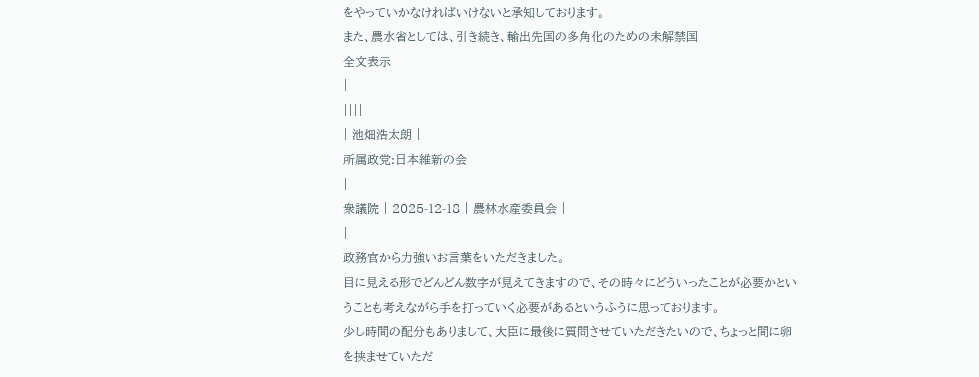をやっていかなければいけないと承知しております。
また、農水省としては、引き続き、輸出先国の多角化のための未解禁国
全文表示
|
||||
| 池畑浩太朗 |
所属政党:日本維新の会
|
衆議院 | 2025-12-18 | 農林水産委員会 |
|
政務官から力強いお言葉をいただきました。
目に見える形でどんどん数字が見えてきますので、その時々にどういったことが必要かということも考えながら手を打っていく必要があるというふうに思っております。
少し時間の配分もありまして、大臣に最後に質問させていただきたいので、ちょっと間に卵を挟ませていただ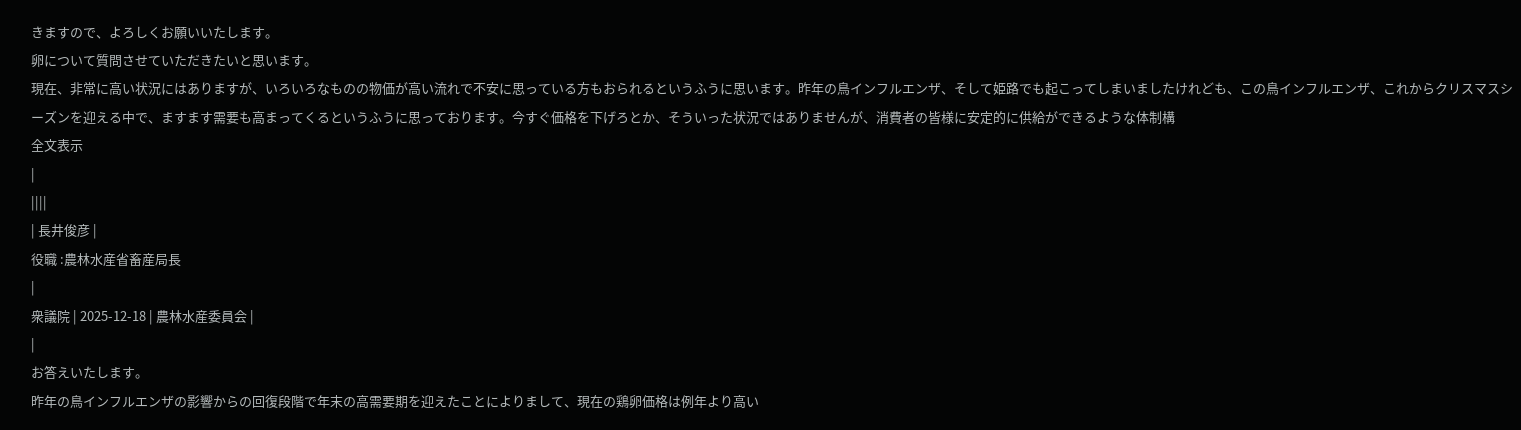きますので、よろしくお願いいたします。
卵について質問させていただきたいと思います。
現在、非常に高い状況にはありますが、いろいろなものの物価が高い流れで不安に思っている方もおられるというふうに思います。昨年の鳥インフルエンザ、そして姫路でも起こってしまいましたけれども、この鳥インフルエンザ、これからクリスマスシーズンを迎える中で、ますます需要も高まってくるというふうに思っております。今すぐ価格を下げろとか、そういった状況ではありませんが、消費者の皆様に安定的に供給ができるような体制構
全文表示
|
||||
| 長井俊彦 |
役職 :農林水産省畜産局長
|
衆議院 | 2025-12-18 | 農林水産委員会 |
|
お答えいたします。
昨年の鳥インフルエンザの影響からの回復段階で年末の高需要期を迎えたことによりまして、現在の鶏卵価格は例年より高い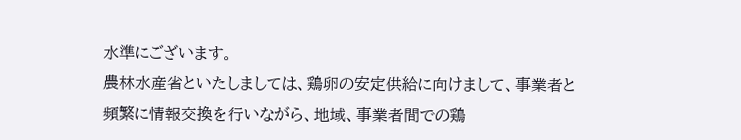水準にございます。
農林水産省といたしましては、鶏卵の安定供給に向けまして、事業者と頻繁に情報交換を行いながら、地域、事業者間での鶏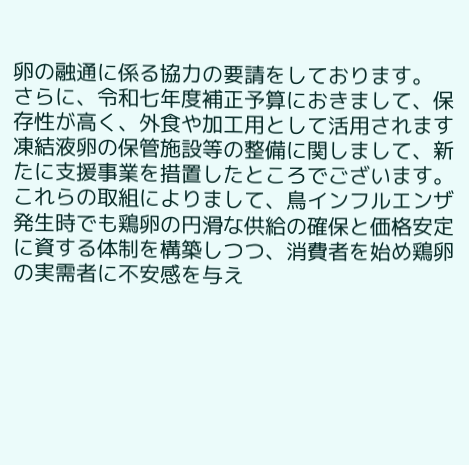卵の融通に係る協力の要請をしております。
さらに、令和七年度補正予算におきまして、保存性が高く、外食や加工用として活用されます凍結液卵の保管施設等の整備に関しまして、新たに支援事業を措置したところでございます。
これらの取組によりまして、鳥インフルエンザ発生時でも鶏卵の円滑な供給の確保と価格安定に資する体制を構築しつつ、消費者を始め鶏卵の実需者に不安感を与え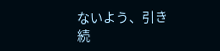ないよう、引き続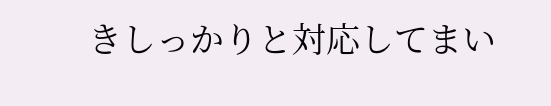きしっかりと対応してまい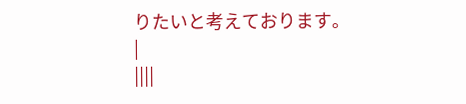りたいと考えております。
|
||||